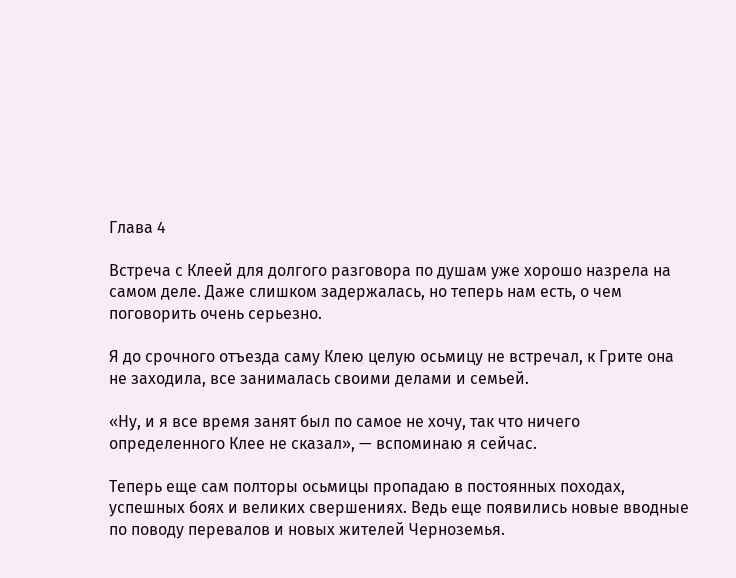Глава 4

Встреча с Клеей для долгого разговора по душам уже хорошо назрела на самом деле. Даже слишком задержалась, но теперь нам есть, о чем поговорить очень серьезно.

Я до срочного отъезда саму Клею целую осьмицу не встречал, к Грите она не заходила, все занималась своими делами и семьей.

«Ну, и я все время занят был по самое не хочу, так что ничего определенного Клее не сказал», — вспоминаю я сейчас.

Теперь еще сам полторы осьмицы пропадаю в постоянных походах, успешных боях и великих свершениях. Ведь еще появились новые вводные по поводу перевалов и новых жителей Черноземья.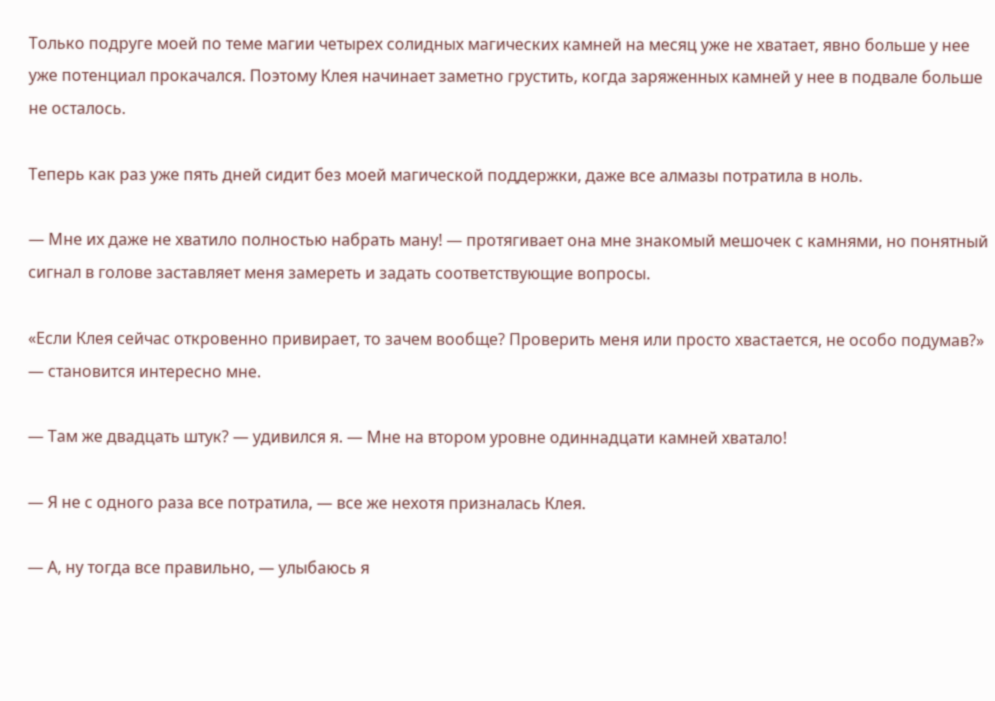Только подруге моей по теме магии четырех солидных магических камней на месяц уже не хватает, явно больше у нее уже потенциал прокачался. Поэтому Клея начинает заметно грустить, когда заряженных камней у нее в подвале больше не осталось.

Теперь как раз уже пять дней сидит без моей магической поддержки, даже все алмазы потратила в ноль.

— Мне их даже не хватило полностью набрать ману! — протягивает она мне знакомый мешочек с камнями, но понятный сигнал в голове заставляет меня замереть и задать соответствующие вопросы.

«Если Клея сейчас откровенно привирает, то зачем вообще? Проверить меня или просто хвастается, не особо подумав?» — становится интересно мне.

— Там же двадцать штук? — удивился я. — Мне на втором уровне одиннадцати камней хватало!

— Я не с одного раза все потратила, — все же нехотя призналась Клея.

— А, ну тогда все правильно, — улыбаюсь я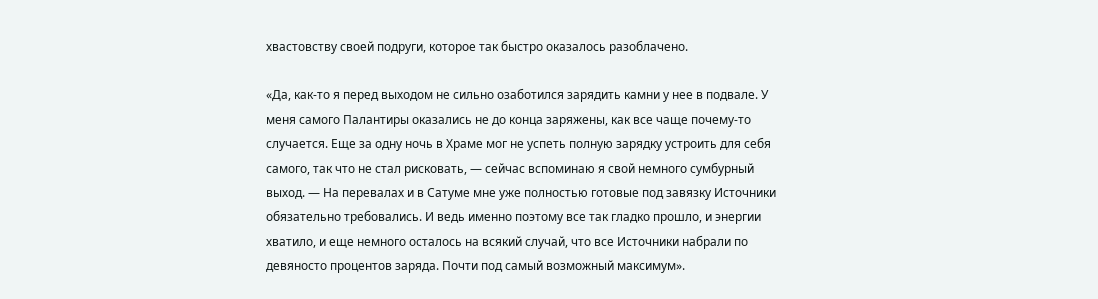хвастовству своей подруги, которое так быстро оказалось разоблачено.

«Да, как-то я перед выходом не сильно озаботился зарядить камни у нее в подвале. У меня самого Палантиры оказались не до конца заряжены, как все чаще почему-то случается. Еще за одну ночь в Храме мог не успеть полную зарядку устроить для себя самого, так что не стал рисковать, — сейчас вспоминаю я свой немного сумбурный выход. — На перевалах и в Сатуме мне уже полностью готовые под завязку Источники обязательно требовались. И ведь именно поэтому все так гладко прошло, и энергии хватило, и еще немного осталось на всякий случай, что все Источники набрали по девяносто процентов заряда. Почти под самый возможный максимум».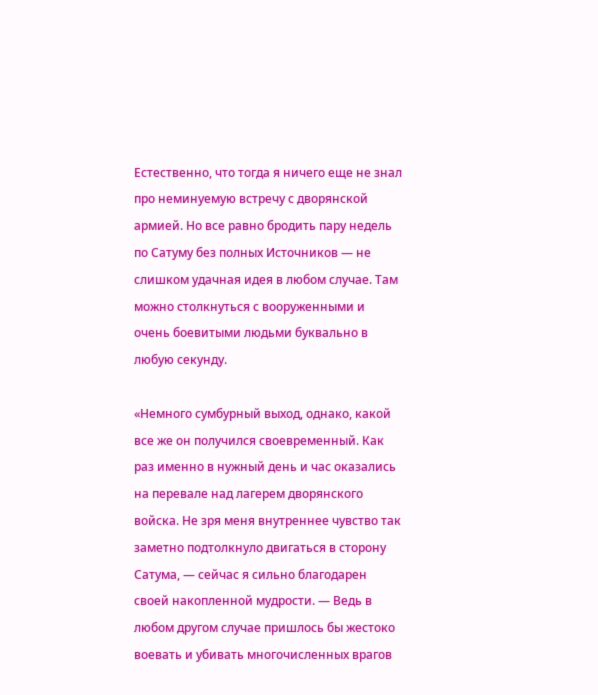Естественно, что тогда я ничего еще не знал про неминуемую встречу с дворянской армией. Но все равно бродить пару недель по Сатуму без полных Источников — не слишком удачная идея в любом случае. Там можно столкнуться с вооруженными и очень боевитыми людьми буквально в любую секунду.

«Немного сумбурный выход, однако, какой все же он получился своевременный. Как раз именно в нужный день и час оказались на перевале над лагерем дворянского войска. Не зря меня внутреннее чувство так заметно подтолкнуло двигаться в сторону Сатума, — сейчас я сильно благодарен своей накопленной мудрости. — Ведь в любом другом случае пришлось бы жестоко воевать и убивать многочисленных врагов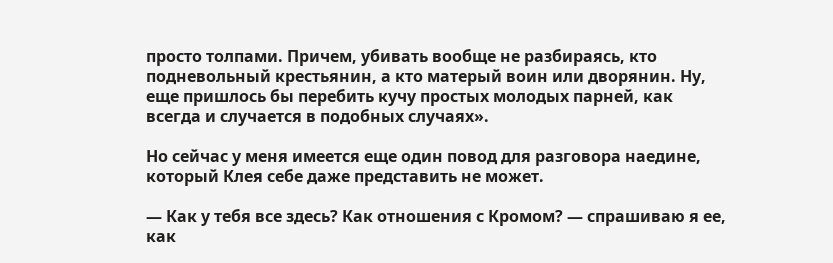просто толпами. Причем, убивать вообще не разбираясь, кто подневольный крестьянин, а кто матерый воин или дворянин. Ну, еще пришлось бы перебить кучу простых молодых парней, как всегда и случается в подобных случаях».

Но сейчас у меня имеется еще один повод для разговора наедине, который Клея себе даже представить не может.

— Как у тебя все здесь? Как отношения с Кромом? — спрашиваю я ее, как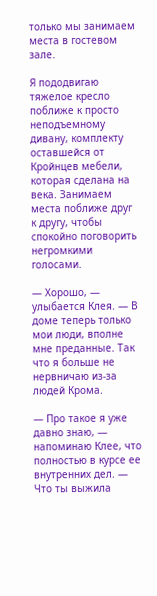только мы занимаем места в гостевом зале.

Я пододвигаю тяжелое кресло поближе к просто неподъемному дивану, комплекту оставшейся от Кройнцев мебели, которая сделана на века. Занимаем места поближе друг к другу, чтобы спокойно поговорить негромкими голосами.

— Хорошо, — улыбается Клея. — В доме теперь только мои люди, вполне мне преданные. Так что я больше не нервничаю из-за людей Крома.

— Про такое я уже давно знаю, — напоминаю Клее, что полностью в курсе ее внутренних дел. — Что ты выжила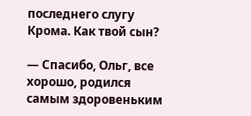последнего слугу Крома. Как твой сын?

— Спасибо, Ольг, все хорошо, родился самым здоровеньким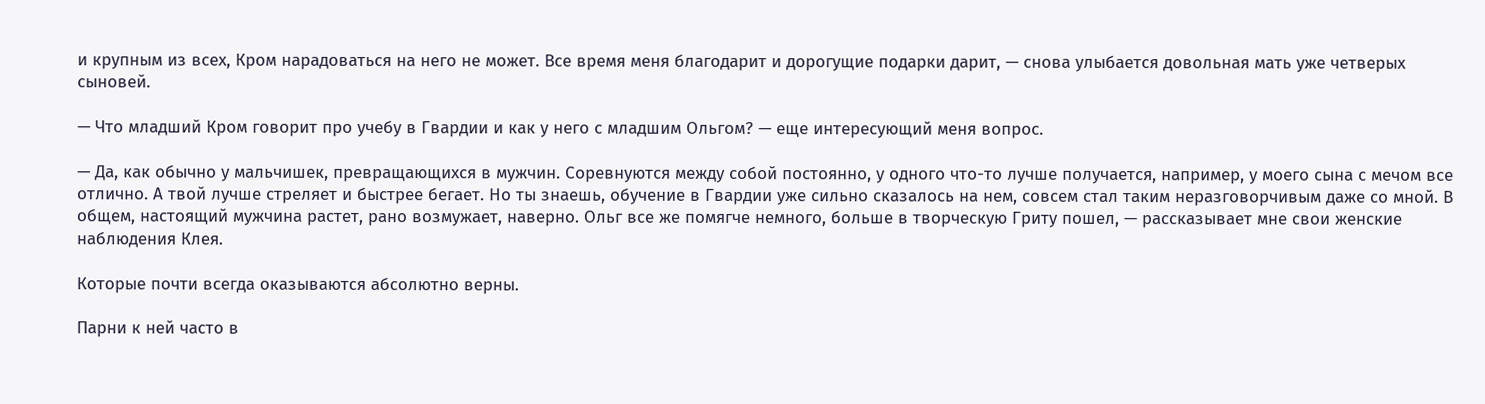и крупным из всех, Кром нарадоваться на него не может. Все время меня благодарит и дорогущие подарки дарит, — снова улыбается довольная мать уже четверых сыновей.

— Что младший Кром говорит про учебу в Гвардии и как у него с младшим Ольгом? — еще интересующий меня вопрос.

— Да, как обычно у мальчишек, превращающихся в мужчин. Соревнуются между собой постоянно, у одного что-то лучше получается, например, у моего сына с мечом все отлично. А твой лучше стреляет и быстрее бегает. Но ты знаешь, обучение в Гвардии уже сильно сказалось на нем, совсем стал таким неразговорчивым даже со мной. В общем, настоящий мужчина растет, рано возмужает, наверно. Ольг все же помягче немного, больше в творческую Гриту пошел, — рассказывает мне свои женские наблюдения Клея.

Которые почти всегда оказываются абсолютно верны.

Парни к ней часто в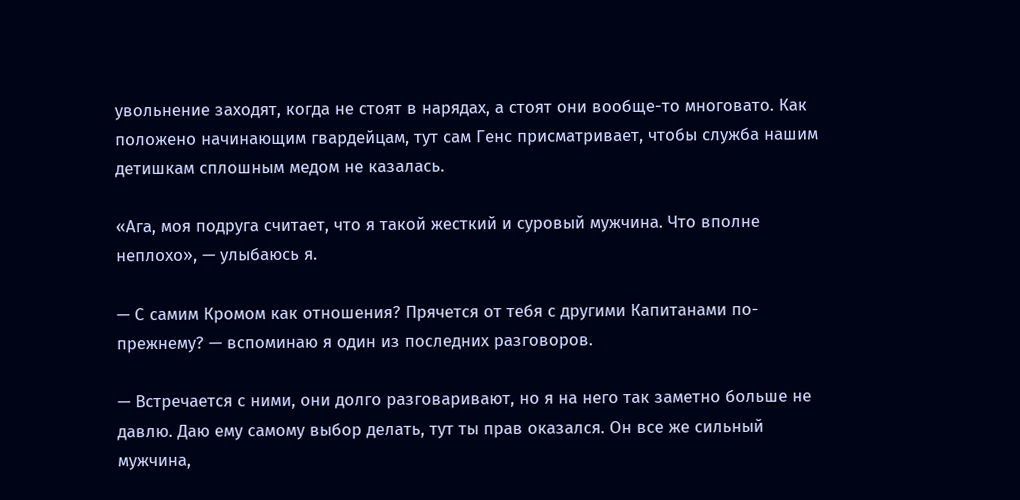увольнение заходят, когда не стоят в нарядах, а стоят они вообще-то многовато. Как положено начинающим гвардейцам, тут сам Генс присматривает, чтобы служба нашим детишкам сплошным медом не казалась.

«Ага, моя подруга считает, что я такой жесткий и суровый мужчина. Что вполне неплохо», — улыбаюсь я.

— С самим Кромом как отношения? Прячется от тебя с другими Капитанами по-прежнему? — вспоминаю я один из последних разговоров.

— Встречается с ними, они долго разговаривают, но я на него так заметно больше не давлю. Даю ему самому выбор делать, тут ты прав оказался. Он все же сильный мужчина,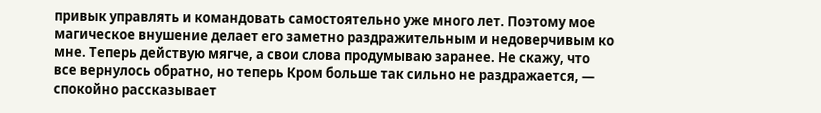привык управлять и командовать самостоятельно уже много лет. Поэтому мое магическое внушение делает его заметно раздражительным и недоверчивым ко мне. Теперь действую мягче, а свои слова продумываю заранее. Не скажу, что все вернулось обратно, но теперь Кром больше так сильно не раздражается, — спокойно рассказывает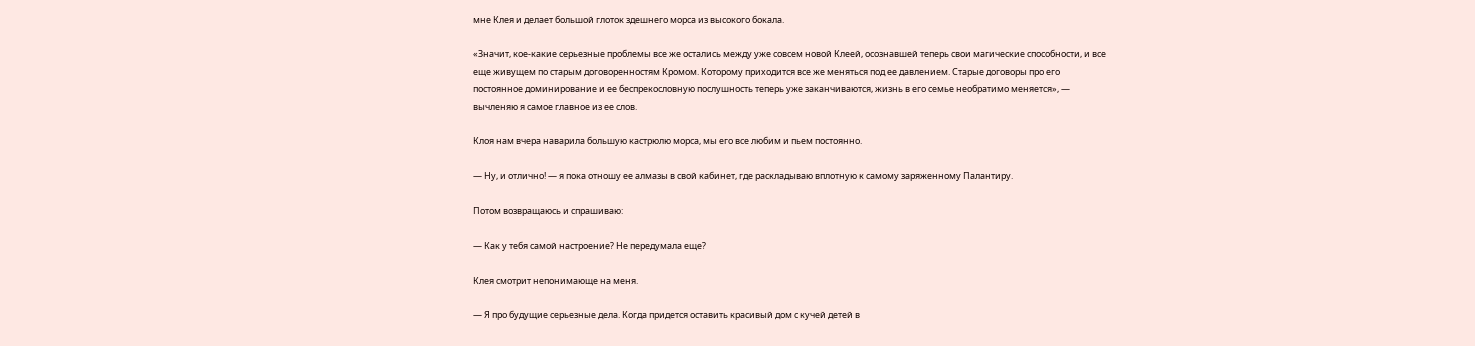мне Клея и делает большой глоток здешнего морса из высокого бокала.

«Значит, кое-какие серьезные проблемы все же остались между уже совсем новой Клеей, осознавшей теперь свои магические способности, и все еще живущем по старым договоренностям Кромом. Которому приходится все же меняться под ее давлением. Старые договоры про его постоянное доминирование и ее беспрекословную послушность теперь уже заканчиваются, жизнь в его семье необратимо меняется», — вычленяю я самое главное из ее слов.

Клоя нам вчера наварила большую кастрюлю морса, мы его все любим и пьем постоянно.

— Ну, и отлично! — я пока отношу ее алмазы в свой кабинет, где раскладываю вплотную к самому заряженному Палантиру.

Потом возвращаюсь и спрашиваю:

— Как у тебя самой настроение? Не передумала еще?

Клея смотрит непонимающе на меня.

— Я про будущие серьезные дела. Когда придется оставить красивый дом с кучей детей в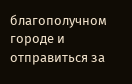благополучном городе и отправиться за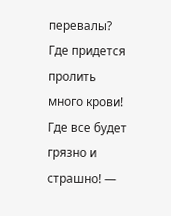перевалы? Где придется пролить много крови! Где все будет грязно и страшно! —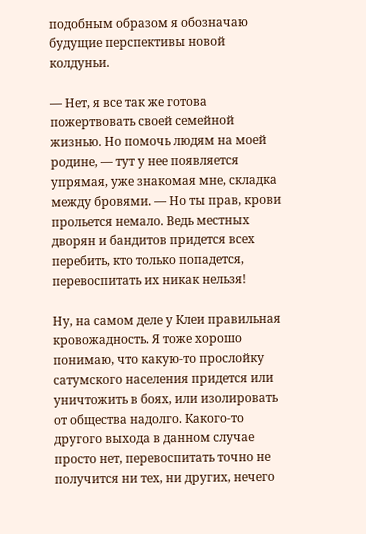подобным образом я обозначаю будущие перспективы новой колдуньи.

— Нет, я все так же готова пожертвовать своей семейной жизнью. Но помочь людям на моей родине, — тут у нее появляется упрямая, уже знакомая мне, складка между бровями. — Но ты прав, крови прольется немало. Ведь местных дворян и бандитов придется всех перебить, кто только попадется, перевоспитать их никак нельзя!

Ну, на самом деле у Клеи правильная кровожадность. Я тоже хорошо понимаю, что какую-то прослойку сатумского населения придется или уничтожить в боях, или изолировать от общества надолго. Какого-то другого выхода в данном случае просто нет, перевоспитать точно не получится ни тех, ни других, нечего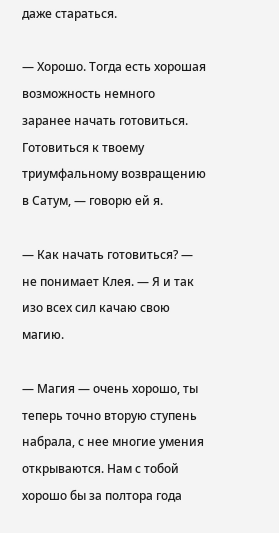даже стараться.

— Хорошо. Тогда есть хорошая возможность немного заранее начать готовиться. Готовиться к твоему триумфальному возвращению в Сатум, — говорю ей я.

— Как начать готовиться? — не понимает Клея. — Я и так изо всех сил качаю свою магию.

— Магия — очень хорошо, ты теперь точно вторую ступень набрала, с нее многие умения открываются. Нам с тобой хорошо бы за полтора года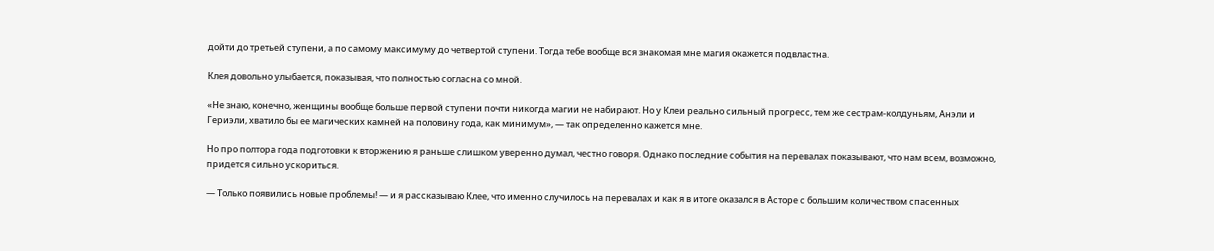дойти до третьей ступени, а по самому максимуму до четвертой ступени. Тогда тебе вообще вся знакомая мне магия окажется подвластна.

Клея довольно улыбается, показывая, что полностью согласна со мной.

«Не знаю, конечно, женщины вообще больше первой ступени почти никогда магии не набирают. Но у Клеи реально сильный прогресс, тем же сестрам-колдуньям, Анэли и Гериэли, хватило бы ее магических камней на половину года, как минимум», — так определенно кажется мне.

Но про полтора года подготовки к вторжению я раньше слишком уверенно думал, честно говоря. Однако последние события на перевалах показывают, что нам всем, возможно, придется сильно ускориться.

— Только появились новые проблемы! — и я рассказываю Клее, что именно случилось на перевалах и как я в итоге оказался в Асторе с большим количеством спасенных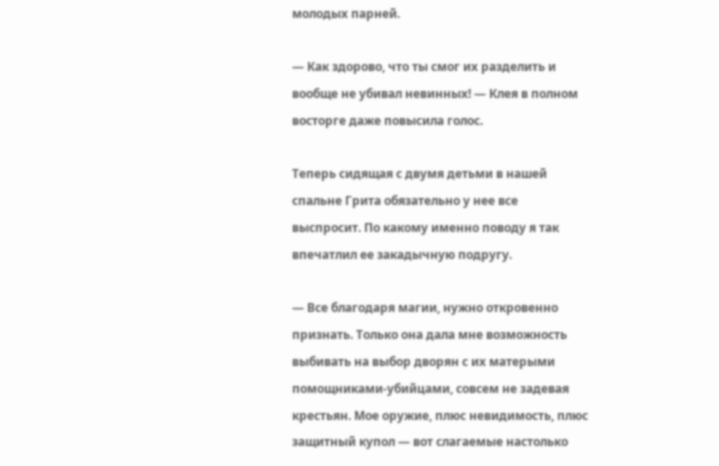молодых парней.

— Как здорово, что ты смог их разделить и вообще не убивал невинных! — Клея в полном восторге даже повысила голос.

Теперь сидящая с двумя детьми в нашей спальне Грита обязательно у нее все выспросит. По какому именно поводу я так впечатлил ее закадычную подругу.

— Все благодаря магии, нужно откровенно признать. Только она дала мне возможность выбивать на выбор дворян с их матерыми помощниками-убийцами, совсем не задевая крестьян. Мое оружие, плюс невидимость, плюс защитный купол — вот слагаемые настолько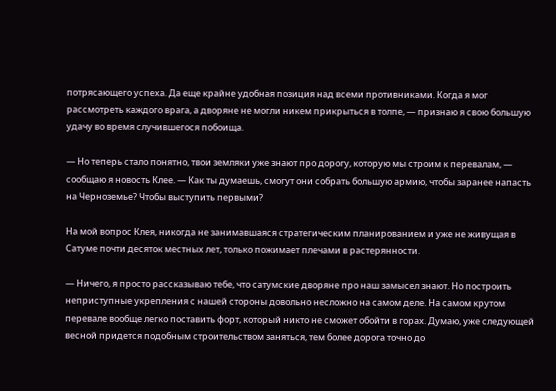потрясающего успеха. Да еще крайне удобная позиция над всеми противниками. Когда я мог рассмотреть каждого врага, а дворяне не могли никем прикрыться в толпе, — признаю я свою большую удачу во время случившегося побоища.

— Но теперь стало понятно, твои земляки уже знают про дорогу, которую мы строим к перевалам, — сообщаю я новость Клее. — Как ты думаешь, смогут они собрать большую армию, чтобы заранее напасть на Черноземье? Чтобы выступить первыми?

На мой вопрос Клея, никогда не занимавшаяся стратегическим планированием и уже не живущая в Сатуме почти десяток местных лет, только пожимает плечами в растерянности.

— Ничего, я просто рассказываю тебе, что сатумские дворяне про наш замысел знают. Но построить неприступные укрепления с нашей стороны довольно несложно на самом деле. На самом крутом перевале вообще легко поставить форт, который никто не сможет обойти в горах. Думаю, уже следующей весной придется подобным строительством заняться, тем более дорога точно до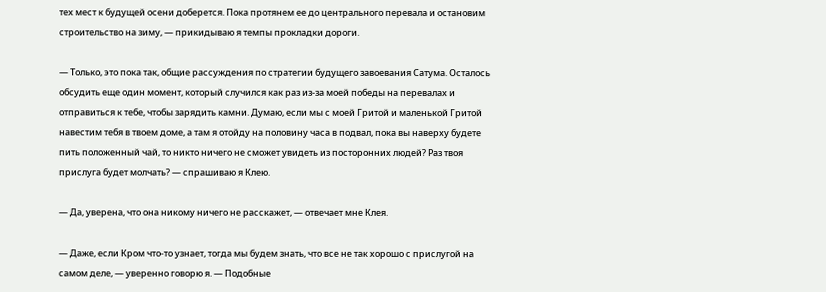тех мест к будущей осени доберется. Пока протянем ее до центрального перевала и остановим строительство на зиму, — прикидываю я темпы прокладки дороги.

— Только, это пока так, общие рассуждения по стратегии будущего завоевания Сатума. Осталось обсудить еще один момент, который случился как раз из-за моей победы на перевалах и отправиться к тебе, чтобы зарядить камни. Думаю, если мы с моей Гритой и маленькой Гритой навестим тебя в твоем доме, а там я отойду на половину часа в подвал, пока вы наверху будете пить положенный чай, то никто ничего не сможет увидеть из посторонних людей? Раз твоя прислуга будет молчать? — спрашиваю я Клею.

— Да, уверена, что она никому ничего не расскажет, — отвечает мне Клея.

— Даже, если Кром что-то узнает, тогда мы будем знать, что все не так хорошо с прислугой на самом деле, — уверенно говорю я. — Подобные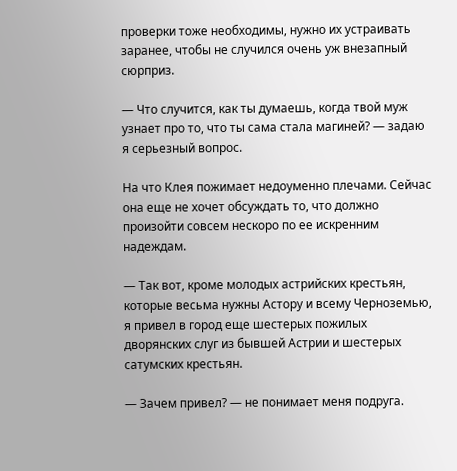проверки тоже необходимы, нужно их устраивать заранее, чтобы не случился очень уж внезапный сюрприз.

— Что случится, как ты думаешь, когда твой муж узнает про то, что ты сама стала магиней? — задаю я серьезный вопрос.

На что Клея пожимает недоуменно плечами. Сейчас она еще не хочет обсуждать то, что должно произойти совсем нескоро по ее искренним надеждам.

— Так вот, кроме молодых астрийских крестьян, которые весьма нужны Астору и всему Черноземью, я привел в город еще шестерых пожилых дворянских слуг из бывшей Астрии и шестерых сатумских крестьян.

— Зачем привел? — не понимает меня подруга.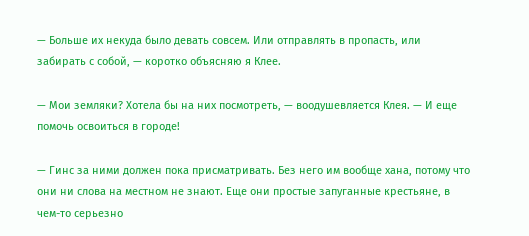— Больше их некуда было девать совсем. Или отправлять в пропасть, или забирать с собой, — коротко объясняю я Клее.

— Мои земляки? Хотела бы на них посмотреть, — воодушевляется Клея. — И еще помочь освоиться в городе!

— Гинс за ними должен пока присматривать. Без него им вообще хана, потому что они ни слова на местном не знают. Еще они простые запуганные крестьяне, в чем-то серьезно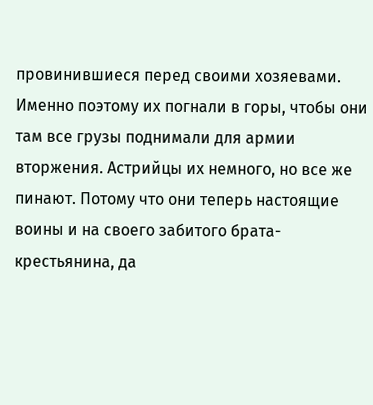провинившиеся перед своими хозяевами. Именно поэтому их погнали в горы, чтобы они там все грузы поднимали для армии вторжения. Астрийцы их немного, но все же пинают. Потому что они теперь настоящие воины и на своего забитого брата-крестьянина, да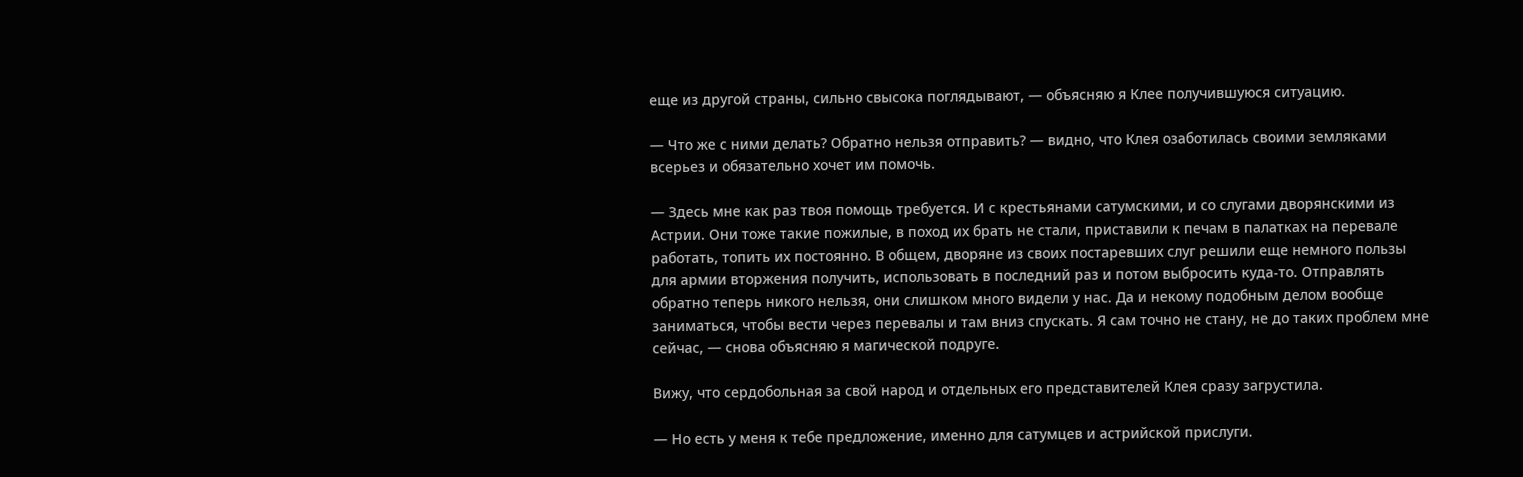еще из другой страны, сильно свысока поглядывают, — объясняю я Клее получившуюся ситуацию.

— Что же с ними делать? Обратно нельзя отправить? — видно, что Клея озаботилась своими земляками всерьез и обязательно хочет им помочь.

— Здесь мне как раз твоя помощь требуется. И с крестьянами сатумскими, и со слугами дворянскими из Астрии. Они тоже такие пожилые, в поход их брать не стали, приставили к печам в палатках на перевале работать, топить их постоянно. В общем, дворяне из своих постаревших слуг решили еще немного пользы для армии вторжения получить, использовать в последний раз и потом выбросить куда-то. Отправлять обратно теперь никого нельзя, они слишком много видели у нас. Да и некому подобным делом вообще заниматься, чтобы вести через перевалы и там вниз спускать. Я сам точно не стану, не до таких проблем мне сейчас, — снова объясняю я магической подруге.

Вижу, что сердобольная за свой народ и отдельных его представителей Клея сразу загрустила.

— Но есть у меня к тебе предложение, именно для сатумцев и астрийской прислуги.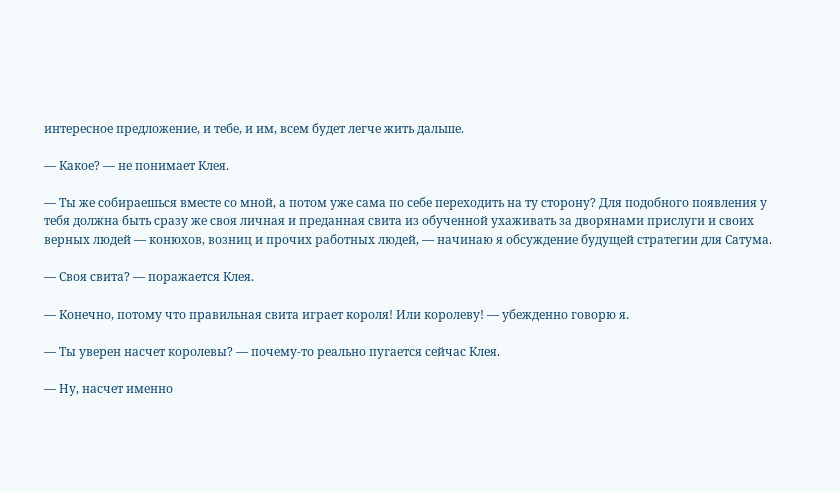интересное предложение, и тебе, и им, всем будет легче жить дальше.

— Какое? — не понимает Клея.

— Ты же собираешься вместе со мной, а потом уже сама по себе переходить на ту сторону? Для подобного появления у тебя должна быть сразу же своя личная и преданная свита из обученной ухаживать за дворянами прислуги и своих верных людей — конюхов, возниц и прочих работных людей, — начинаю я обсуждение будущей стратегии для Сатума.

— Своя свита? — поражается Клея.

— Конечно, потому что правильная свита играет короля! Или королеву! — убежденно говорю я.

— Ты уверен насчет королевы? — почему-то реально пугается сейчас Клея.

— Ну, насчет именно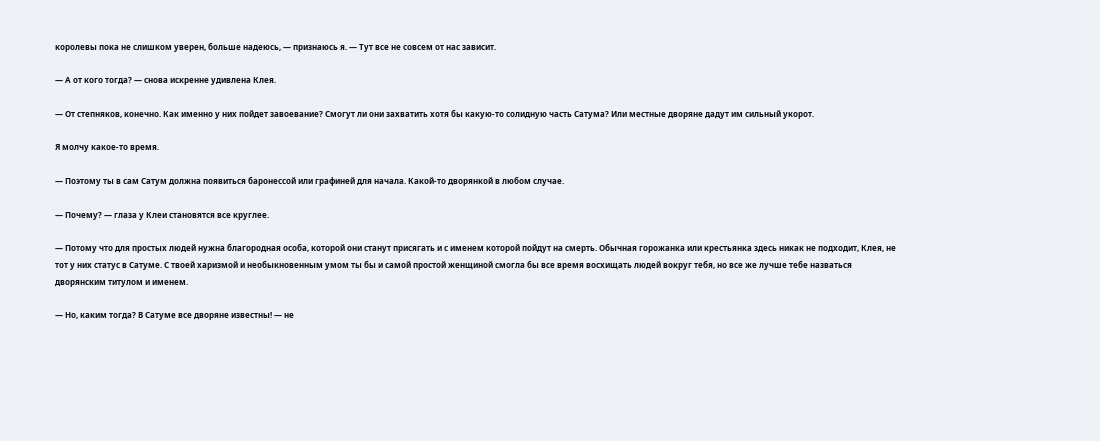королевы пока не слишком уверен, больше надеюсь, — признаюсь я. — Тут все не совсем от нас зависит.

— А от кого тогда? — снова искренне удивлена Клея.

— От степняков, конечно. Как именно у них пойдет завоевание? Смогут ли они захватить хотя бы какую-то солидную часть Сатума? Или местные дворяне дадут им сильный укорот.

Я молчу какое-то время.

— Поэтому ты в сам Сатум должна появиться баронессой или графиней для начала. Какой-то дворянкой в любом случае.

— Почему? — глаза у Клеи становятся все круглее.

— Потому что для простых людей нужна благородная особа, которой они станут присягать и с именем которой пойдут на смерть. Обычная горожанка или крестьянка здесь никак не подходит, Клея, не тот у них статус в Сатуме. С твоей харизмой и необыкновенным умом ты бы и самой простой женщиной смогла бы все время восхищать людей вокруг тебя, но все же лучше тебе назваться дворянским титулом и именем.

— Но, каким тогда? В Сатуме все дворяне известны! — не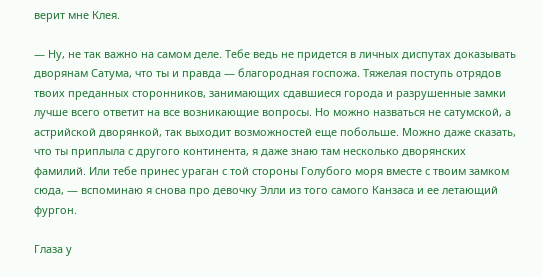верит мне Клея.

— Ну, не так важно на самом деле. Тебе ведь не придется в личных диспутах доказывать дворянам Сатума, что ты и правда — благородная госпожа. Тяжелая поступь отрядов твоих преданных сторонников, занимающих сдавшиеся города и разрушенные замки лучше всего ответит на все возникающие вопросы. Но можно назваться не сатумской, а астрийской дворянкой, так выходит возможностей еще побольше. Можно даже сказать, что ты приплыла с другого континента, я даже знаю там несколько дворянских фамилий. Или тебе принес ураган с той стороны Голубого моря вместе с твоим замком сюда, — вспоминаю я снова про девочку Элли из того самого Канзаса и ее летающий фургон.

Глаза у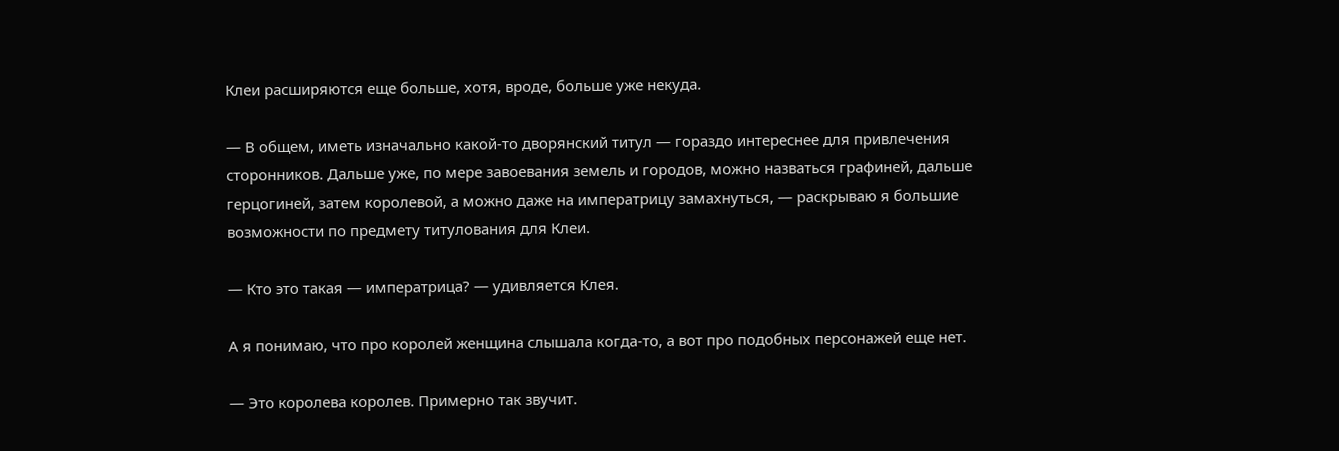Клеи расширяются еще больше, хотя, вроде, больше уже некуда.

— В общем, иметь изначально какой-то дворянский титул — гораздо интереснее для привлечения сторонников. Дальше уже, по мере завоевания земель и городов, можно назваться графиней, дальше герцогиней, затем королевой, а можно даже на императрицу замахнуться, — раскрываю я большие возможности по предмету титулования для Клеи.

— Кто это такая — императрица? — удивляется Клея.

А я понимаю, что про королей женщина слышала когда-то, а вот про подобных персонажей еще нет.

— Это королева королев. Примерно так звучит.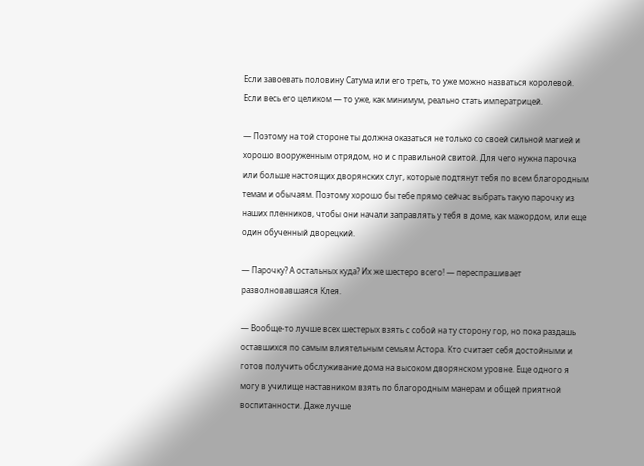Если завоевать половину Сатума или его треть, то уже можно назваться королевой. Если весь его целиком — то уже, как минимум, реально стать императрицей.

— Поэтому на той стороне ты должна оказаться не только со своей сильной магией и хорошо вооруженным отрядом, но и с правильной свитой. Для чего нужна парочка или больше настоящих дворянских слуг, которые подтянут тебя по всем благородным темам и обычаям. Поэтому хорошо бы тебе прямо сейчас выбрать такую парочку из наших пленников, чтобы они начали заправлять у тебя в доме, как мажордом, или еще один обученный дворецкий.

— Парочку? А остальных куда? Их же шестеро всего! — переспрашивает разволновавшаяся Клея.

— Вообще-то лучше всех шестерых взять с собой на ту сторону гор, но пока раздашь оставшихся по самым влиятельным семьям Астора. Кто считает себя достойными и готов получить обслуживание дома на высоком дворянском уровне. Еще одного я могу в училище наставником взять по благородным манерам и общей приятной воспитанности. Даже лучше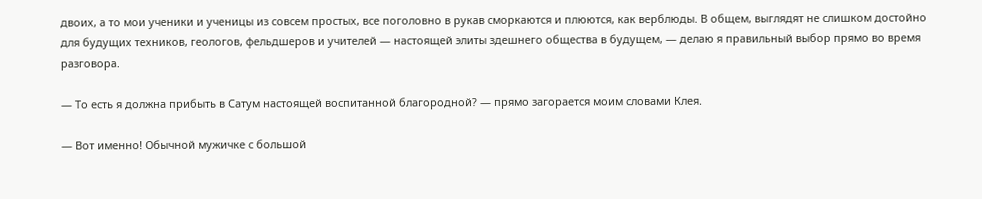двоих, а то мои ученики и ученицы из совсем простых, все поголовно в рукав сморкаются и плюются, как верблюды. В общем, выглядят не слишком достойно для будущих техников, геологов, фельдшеров и учителей — настоящей элиты здешнего общества в будущем, — делаю я правильный выбор прямо во время разговора.

— То есть я должна прибыть в Сатум настоящей воспитанной благородной? — прямо загорается моим словами Клея.

— Вот именно! Обычной мужичке с большой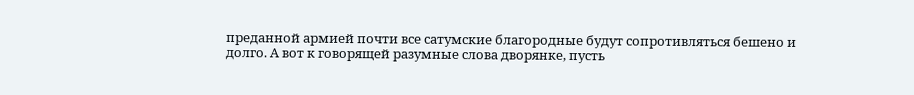преданной армией почти все сатумские благородные будут сопротивляться бешено и долго. А вот к говорящей разумные слова дворянке, пусть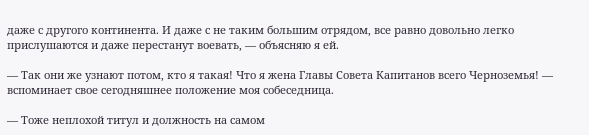даже с другого континента. И даже с не таким большим отрядом, все равно довольно легко прислушаются и даже перестанут воевать, — объясняю я ей.

— Так они же узнают потом, кто я такая! Что я жена Главы Совета Капитанов всего Черноземья! — вспоминает свое сегодняшнее положение моя собеседница.

— Тоже неплохой титул и должность на самом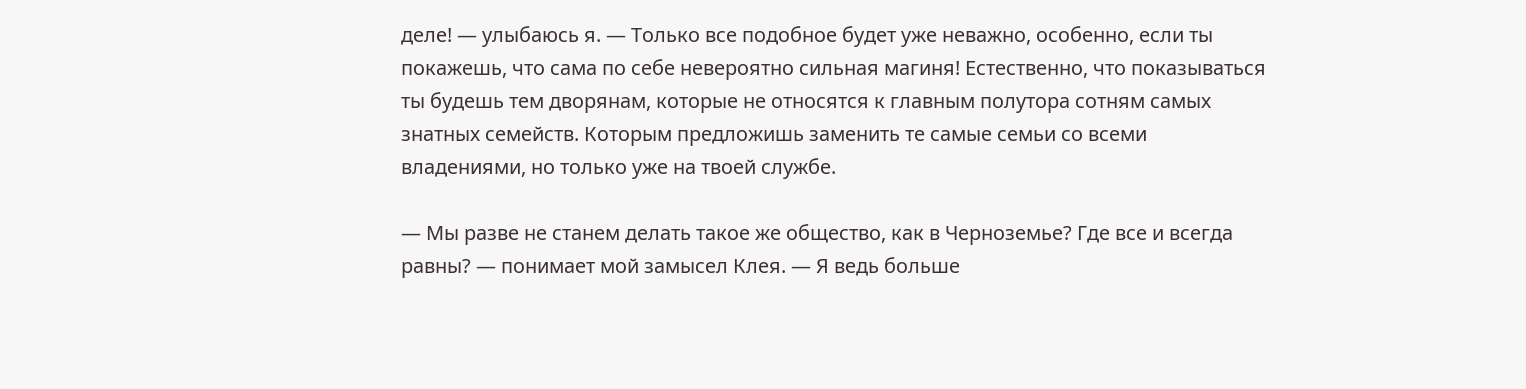деле! — улыбаюсь я. — Только все подобное будет уже неважно, особенно, если ты покажешь, что сама по себе невероятно сильная магиня! Естественно, что показываться ты будешь тем дворянам, которые не относятся к главным полутора сотням самых знатных семейств. Которым предложишь заменить те самые семьи со всеми владениями, но только уже на твоей службе.

— Мы разве не станем делать такое же общество, как в Черноземье? Где все и всегда равны? — понимает мой замысел Клея. — Я ведь больше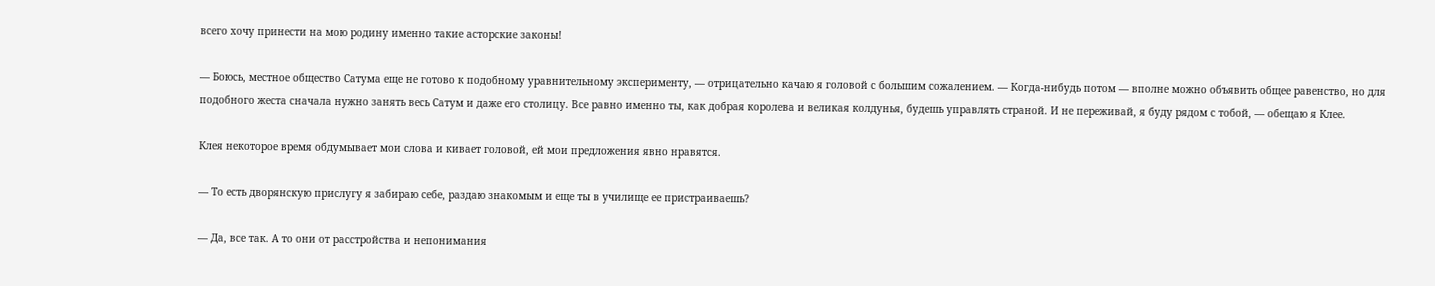всего хочу принести на мою родину именно такие асторские законы!

— Боюсь, местное общество Сатума еще не готово к подобному уравнительному эксперименту, — отрицательно качаю я головой с большим сожалением. — Когда-нибудь потом — вполне можно объявить общее равенство, но для подобного жеста сначала нужно занять весь Сатум и даже его столицу. Все равно именно ты, как добрая королева и великая колдунья, будешь управлять страной. И не переживай, я буду рядом с тобой, — обещаю я Клее.

Клея некоторое время обдумывает мои слова и кивает головой, ей мои предложения явно нравятся.

— То есть дворянскую прислугу я забираю себе, раздаю знакомым и еще ты в училище ее пристраиваешь?

— Да, все так. А то они от расстройства и непонимания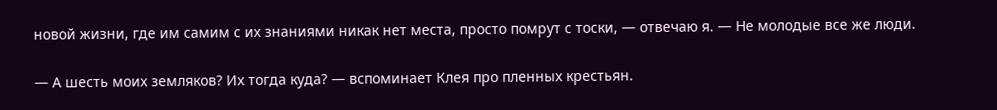новой жизни, где им самим с их знаниями никак нет места, просто помрут с тоски, — отвечаю я. — Не молодые все же люди.

— А шесть моих земляков? Их тогда куда? — вспоминает Клея про пленных крестьян.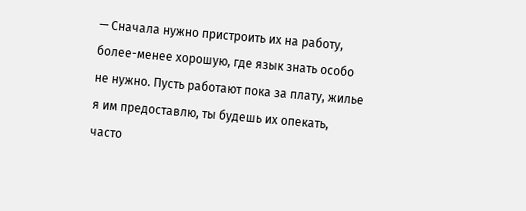— Сначала нужно пристроить их на работу, более-менее хорошую, где язык знать особо не нужно. Пусть работают пока за плату, жилье я им предоставлю, ты будешь их опекать, часто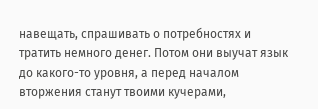навещать, спрашивать о потребностях и тратить немного денег. Потом они выучат язык до какого-то уровня, а перед началом вторжения станут твоими кучерами,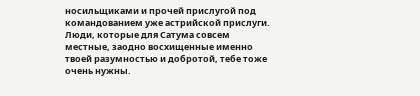носильщиками и прочей прислугой под командованием уже астрийской прислуги. Люди, которые для Сатума совсем местные, заодно восхищенные именно твоей разумностью и добротой, тебе тоже очень нужны.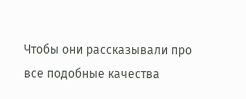Чтобы они рассказывали про все подобные качества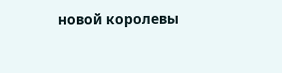новой королевы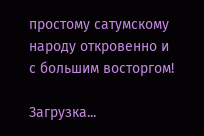простому сатумскому народу откровенно и с большим восторгом!

Загрузка...